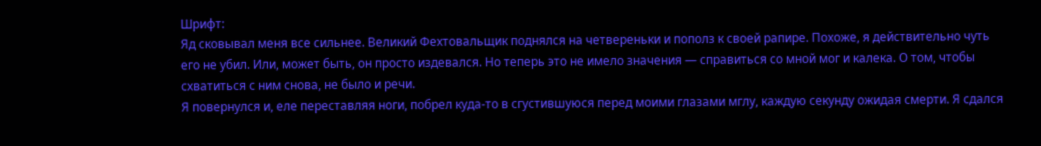Шрифт:
Яд сковывал меня все сильнее. Великий Фехтовальщик поднялся на четвереньки и пополз к своей рапире. Похоже, я действительно чуть его не убил. Или, может быть, он просто издевался. Но теперь это не имело значения — справиться со мной мог и калека. О том, чтобы схватиться с ним снова, не было и речи.
Я повернулся и, еле переставляя ноги, побрел куда-то в сгустившуюся перед моими глазами мглу, каждую секунду ожидая смерти. Я сдался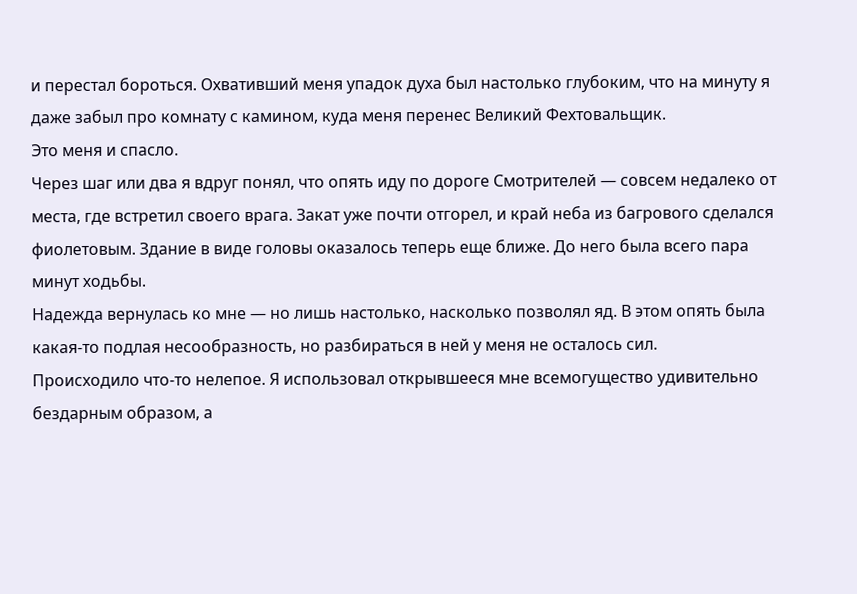и перестал бороться. Охвативший меня упадок духа был настолько глубоким, что на минуту я даже забыл про комнату с камином, куда меня перенес Великий Фехтовальщик.
Это меня и спасло.
Через шаг или два я вдруг понял, что опять иду по дороге Смотрителей — совсем недалеко от места, где встретил своего врага. Закат уже почти отгорел, и край неба из багрового сделался фиолетовым. Здание в виде головы оказалось теперь еще ближе. До него была всего пара минут ходьбы.
Надежда вернулась ко мне — но лишь настолько, насколько позволял яд. В этом опять была какая-то подлая несообразность, но разбираться в ней у меня не осталось сил.
Происходило что-то нелепое. Я использовал открывшееся мне всемогущество удивительно бездарным образом, а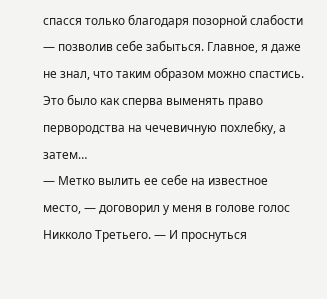спасся только благодаря позорной слабости — позволив себе забыться. Главное, я даже не знал, что таким образом можно спастись. Это было как сперва выменять право первородства на чечевичную похлебку, а затем…
— Метко вылить ее себе на известное место, — договорил у меня в голове голос Никколо Третьего. — И проснуться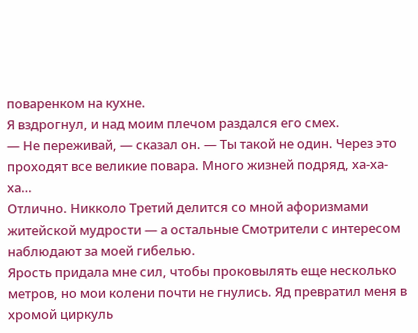поваренком на кухне.
Я вздрогнул, и над моим плечом раздался его смех.
— Не переживай, — сказал он. — Ты такой не один. Через это проходят все великие повара. Много жизней подряд, ха-ха-ха…
Отлично. Никколо Третий делится со мной афоризмами житейской мудрости — а остальные Смотрители с интересом наблюдают за моей гибелью.
Ярость придала мне сил, чтобы проковылять еще несколько метров, но мои колени почти не гнулись. Яд превратил меня в хромой циркуль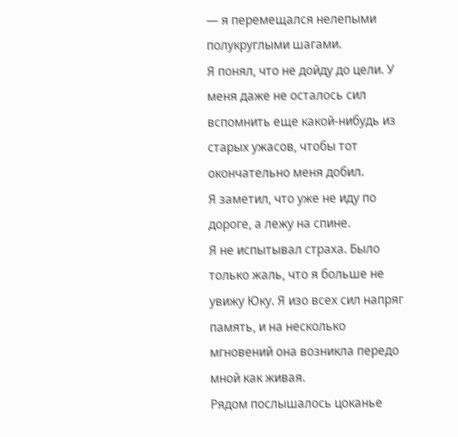— я перемещался нелепыми полукруглыми шагами.
Я понял, что не дойду до цели. У меня даже не осталось сил вспомнить еще какой-нибудь из старых ужасов, чтобы тот окончательно меня добил.
Я заметил, что уже не иду по дороге, а лежу на спине.
Я не испытывал страха. Было только жаль, что я больше не увижу Юку. Я изо всех сил напряг память, и на несколько мгновений она возникла передо мной как живая.
Рядом послышалось цоканье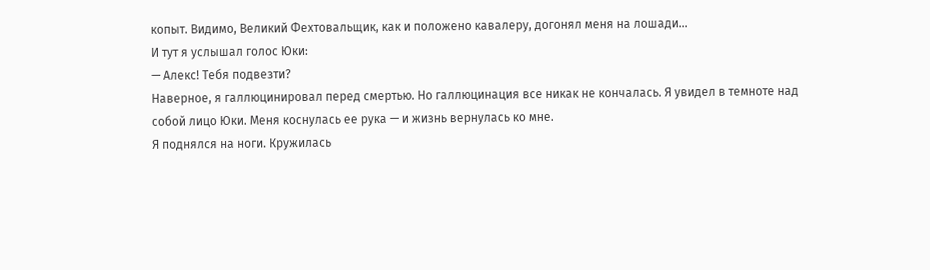копыт. Видимо, Великий Фехтовальщик, как и положено кавалеру, догонял меня на лошади…
И тут я услышал голос Юки:
— Алекс! Тебя подвезти?
Наверное, я галлюцинировал перед смертью. Но галлюцинация все никак не кончалась. Я увидел в темноте над собой лицо Юки. Меня коснулась ее рука — и жизнь вернулась ко мне.
Я поднялся на ноги. Кружилась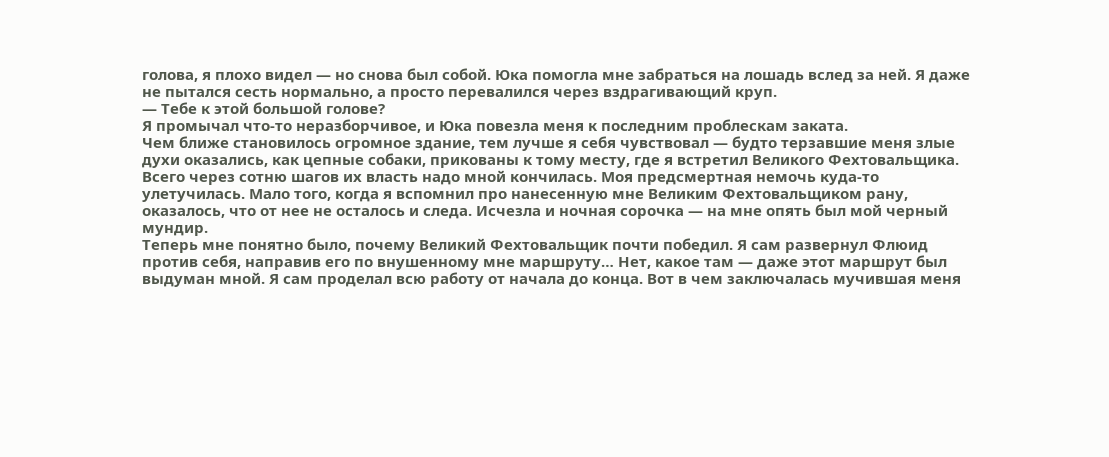голова, я плохо видел — но снова был собой. Юка помогла мне забраться на лошадь вслед за ней. Я даже не пытался сесть нормально, а просто перевалился через вздрагивающий круп.
— Тебе к этой большой голове?
Я промычал что-то неразборчивое, и Юка повезла меня к последним проблескам заката.
Чем ближе становилось огромное здание, тем лучше я себя чувствовал — будто терзавшие меня злые духи оказались, как цепные собаки, прикованы к тому месту, где я встретил Великого Фехтовальщика. Всего через сотню шагов их власть надо мной кончилась. Моя предсмертная немочь куда-то улетучилась. Мало того, когда я вспомнил про нанесенную мне Великим Фехтовальщиком рану, оказалось, что от нее не осталось и следа. Исчезла и ночная сорочка — на мне опять был мой черный мундир.
Теперь мне понятно было, почему Великий Фехтовальщик почти победил. Я сам развернул Флюид против себя, направив его по внушенному мне маршруту… Нет, какое там — даже этот маршрут был выдуман мной. Я сам проделал всю работу от начала до конца. Вот в чем заключалась мучившая меня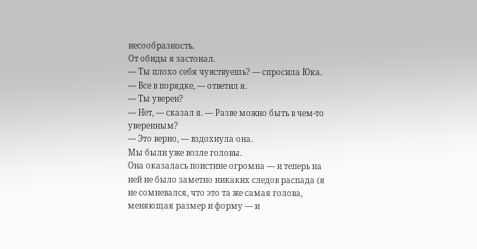несообразность.
От обиды я застонал.
— Ты плохо себя чувствуешь? — спросила Юка.
— Все в порядке, — ответил я.
— Ты уверен?
— Нет, — сказал я. — Разве можно быть в чем-то уверенным?
— Это верно, — вздохнула она.
Мы были уже возле головы.
Она оказалась поистине огромна — и теперь на ней не было заметно никаких следов распада (я не сомневался, что это та же самая голова, меняющая размер и форму — и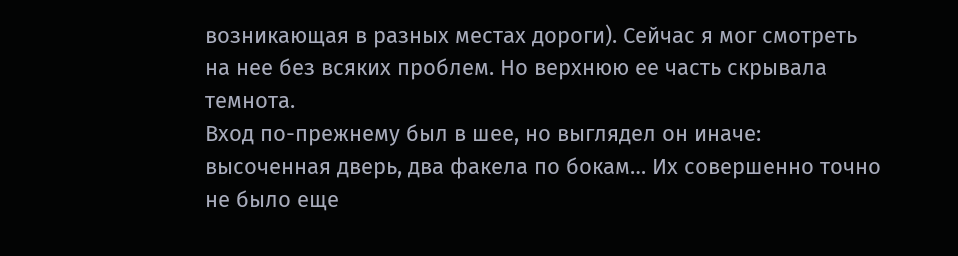возникающая в разных местах дороги). Сейчас я мог смотреть на нее без всяких проблем. Но верхнюю ее часть скрывала темнота.
Вход по-прежнему был в шее, но выглядел он иначе: высоченная дверь, два факела по бокам… Их совершенно точно не было еще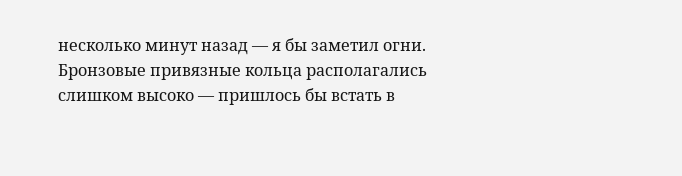несколько минут назад — я бы заметил огни. Бронзовые привязные кольца располагались слишком высоко — пришлось бы встать в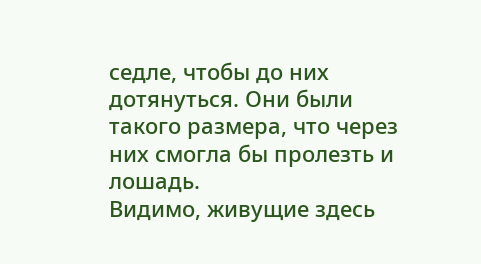седле, чтобы до них дотянуться. Они были такого размера, что через них смогла бы пролезть и лошадь.
Видимо, живущие здесь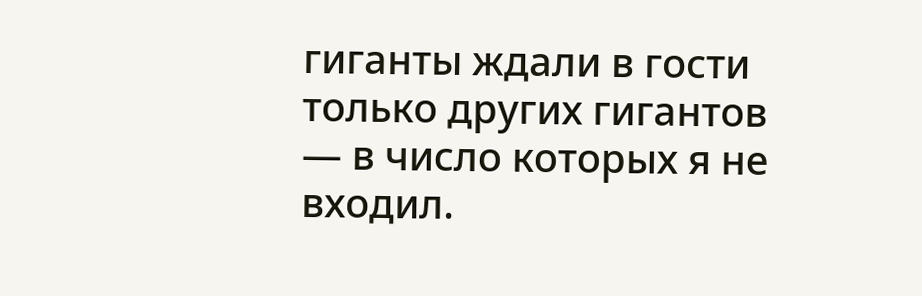гиганты ждали в гости только других гигантов — в число которых я не входил.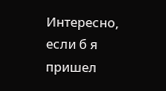Интересно, если б я пришел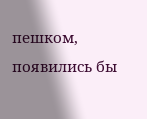пешком, появились бы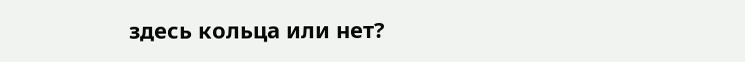здесь кольца или нет?